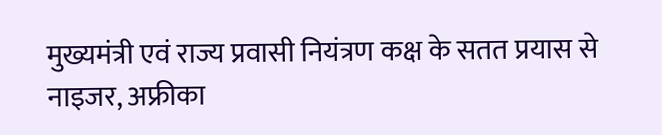मुख्यमंत्री एवं राज्य प्रवासी नियंत्रण कक्ष के सतत प्रयास से नाइजर, अफ्रीका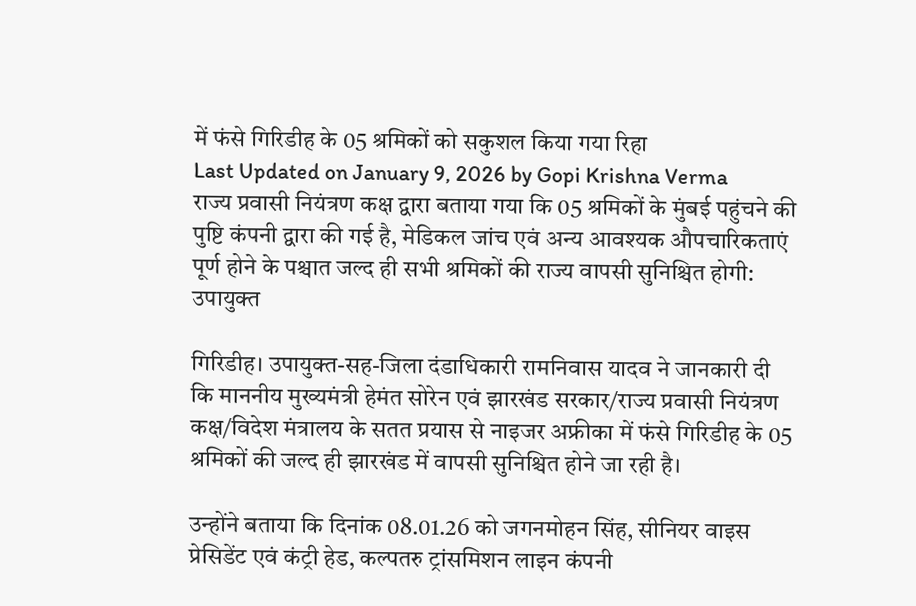में फंसे गिरिडीह के 05 श्रमिकों को सकुशल किया गया रिहा
Last Updated on January 9, 2026 by Gopi Krishna Verma
राज्य प्रवासी नियंत्रण कक्ष द्वारा बताया गया कि 05 श्रमिकों के मुंबई पहुंचने की पुष्टि कंपनी द्वारा की गई है, मेडिकल जांच एवं अन्य आवश्यक औपचारिकताएं पूर्ण होने के पश्चात जल्द ही सभी श्रमिकों की राज्य वापसी सुनिश्चित होगी: उपायुक्त

गिरिडीह। उपायुक्त-सह-जिला दंडाधिकारी रामनिवास यादव ने जानकारी दी कि माननीय मुख्यमंत्री हेमंत सोरेन एवं झारखंड सरकार/राज्य प्रवासी नियंत्रण कक्ष/विदेश मंत्रालय के सतत प्रयास से नाइजर अफ्रीका में फंसे गिरिडीह के 05 श्रमिकों की जल्द ही झारखंड में वापसी सुनिश्चित होने जा रही है।

उन्होंने बताया कि दिनांक 08.01.26 को जगनमोहन सिंह, सीनियर वाइस प्रेसिडेंट एवं कंट्री हेड, कल्पतरु ट्रांसमिशन लाइन कंपनी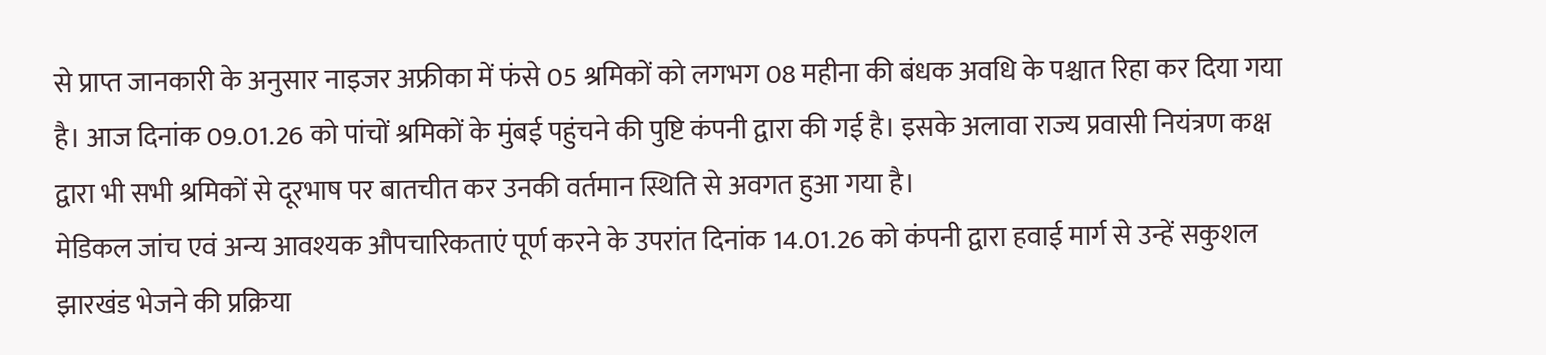से प्राप्त जानकारी के अनुसार नाइजर अफ्रीका में फंसे 05 श्रमिकों को लगभग 08 महीना की बंधक अवधि के पश्चात रिहा कर दिया गया है। आज दिनांक 09.01.26 को पांचों श्रमिकों के मुंबई पहुंचने की पुष्टि कंपनी द्वारा की गई है। इसके अलावा राज्य प्रवासी नियंत्रण कक्ष द्वारा भी सभी श्रमिकों से दूरभाष पर बातचीत कर उनकी वर्तमान स्थिति से अवगत हुआ गया है।
मेडिकल जांच एवं अन्य आवश्यक औपचारिकताएं पूर्ण करने के उपरांत दिनांक 14.01.26 को कंपनी द्वारा हवाई मार्ग से उन्हें सकुशल झारखंड भेजने की प्रक्रिया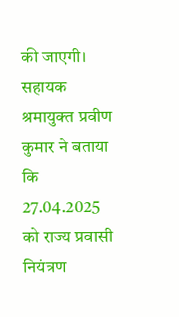की जाएगी। सहायक श्रमायुक्त प्रवीण कुमार ने बताया कि 27.04.2025 को राज्य प्रवासी नियंत्रण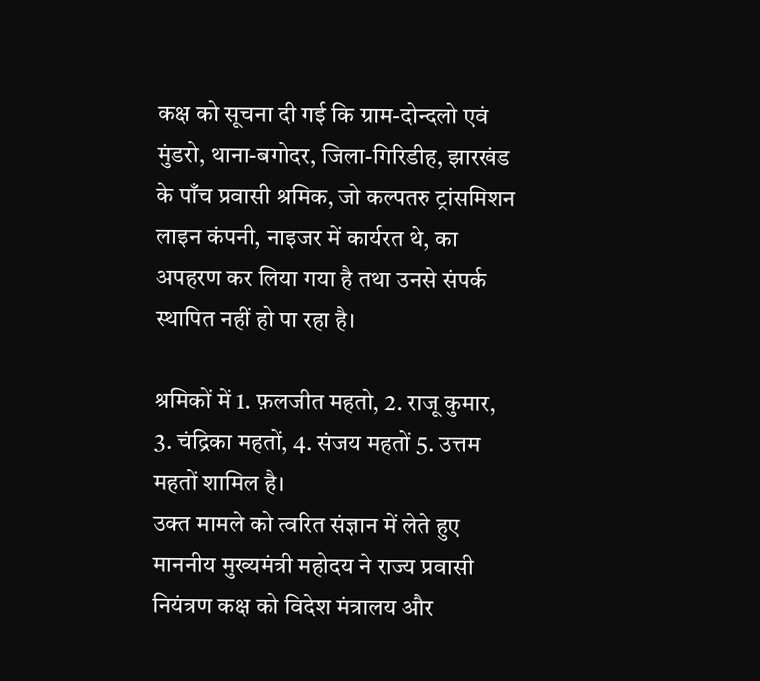कक्ष को सूचना दी गई कि ग्राम-दोन्दलो एवं मुंडरो, थाना-बगोदर, जिला-गिरिडीह, झारखंड के पाँच प्रवासी श्रमिक, जो कल्पतरु ट्रांसमिशन लाइन कंपनी, नाइजर में कार्यरत थे, का अपहरण कर लिया गया है तथा उनसे संपर्क स्थापित नहीं हो पा रहा है।

श्रमिकों में 1. फ़लजीत महतो, 2. राजू कुमार, 3. चंद्रिका महतों, 4. संजय महतों 5. उत्तम महतों शामिल है।
उक्त मामले को त्वरित संज्ञान में लेते हुए माननीय मुख्यमंत्री महोदय ने राज्य प्रवासी नियंत्रण कक्ष को विदेश मंत्रालय और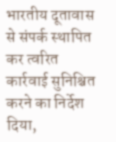भारतीय दूतावास से संपर्क स्थापित कर त्वरित कार्रवाई सुनिश्चित करने का निर्देश दिया,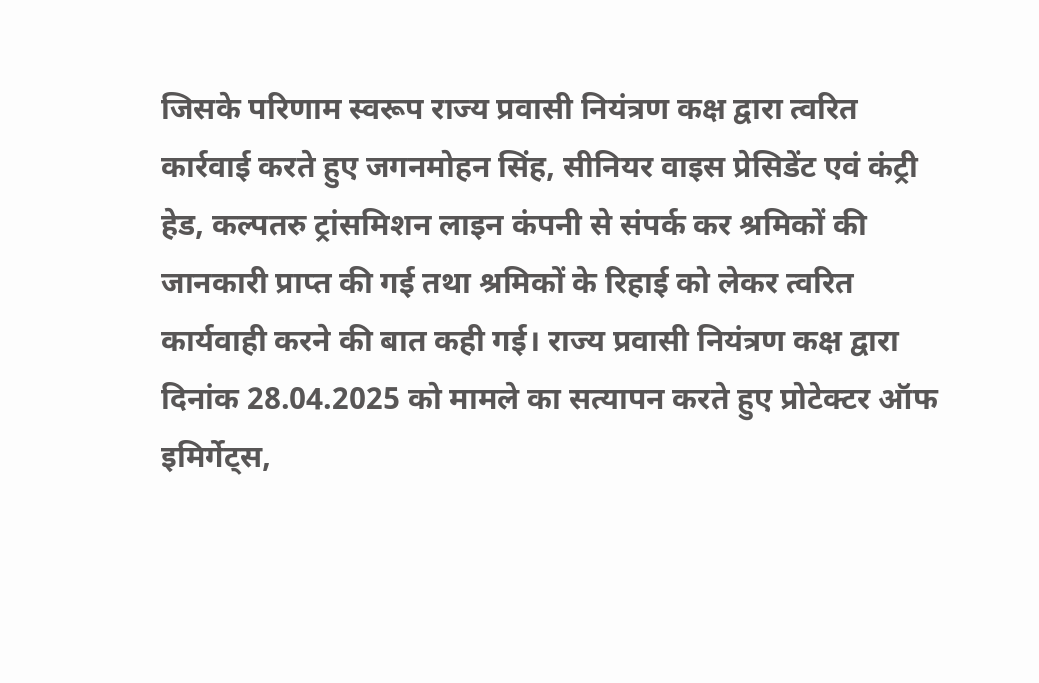जिसके परिणाम स्वरूप राज्य प्रवासी नियंत्रण कक्ष द्वारा त्वरित कार्रवाई करते हुए जगनमोहन सिंह, सीनियर वाइस प्रेसिडेंट एवं कंट्री हेड, कल्पतरु ट्रांसमिशन लाइन कंपनी से संपर्क कर श्रमिकों की जानकारी प्राप्त की गई तथा श्रमिकों के रिहाई को लेकर त्वरित कार्यवाही करने की बात कही गई। राज्य प्रवासी नियंत्रण कक्ष द्वारा दिनांक 28.04.2025 को मामले का सत्यापन करते हुए प्रोटेक्टर ऑफ इमिर्गेट्स,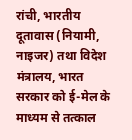रांची, भारतीय दूतावास (नियामी, नाइजर) तथा विदेश मंत्रालय, भारत सरकार को ई-मेल के माध्यम से तत्काल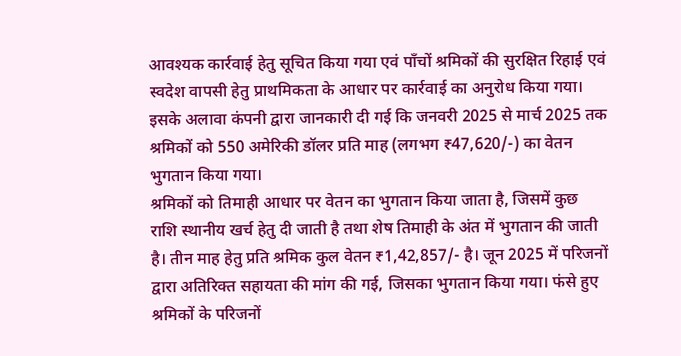आवश्यक कार्रवाई हेतु सूचित किया गया एवं पाँचों श्रमिकों की सुरक्षित रिहाई एवं स्वदेश वापसी हेतु प्राथमिकता के आधार पर कार्रवाई का अनुरोध किया गया। इसके अलावा कंपनी द्वारा जानकारी दी गई कि जनवरी 2025 से मार्च 2025 तक श्रमिकों को 550 अमेरिकी डॉलर प्रति माह (लगभग ₹47,620/-) का वेतन भुगतान किया गया।
श्रमिकों को तिमाही आधार पर वेतन का भुगतान किया जाता है, जिसमें कुछ राशि स्थानीय खर्च हेतु दी जाती है तथा शेष तिमाही के अंत में भुगतान की जाती है। तीन माह हेतु प्रति श्रमिक कुल वेतन ₹1,42,857/- है। जून 2025 में परिजनों द्वारा अतिरिक्त सहायता की मांग की गई, जिसका भुगतान किया गया। फंसे हुए श्रमिकों के परिजनों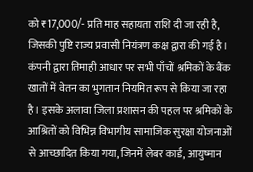को ₹17,000/- प्रति माह सहायता राशि दी जा रही है, जिसकी पुष्टि राज्य प्रवासी नियंत्रण कक्ष द्वारा की गई है। कंपनी द्वारा तिमाही आधार पर सभी पाँचों श्रमिकों के बैंक खातों में वेतन का भुगतान नियमित रूप से किया जा रहा है। इसके अलावा जिला प्रशासन की पहल पर श्रमिकों के आश्रितों को विभिन्न विभागीय सामाजिक सुरक्षा योजनाओं से आच्छादित किया गया, जिनमें लेबर कार्ड, आयुष्मान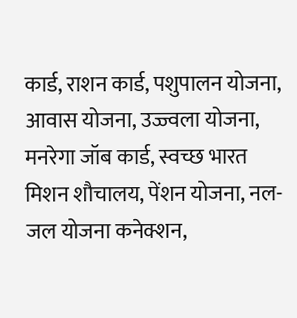कार्ड, राशन कार्ड, पशुपालन योजना, आवास योजना, उज्ज्वला योजना, मनरेगा जॉब कार्ड, स्वच्छ भारत मिशन शौचालय, पेंशन योजना, नल-जल योजना कनेक्शन,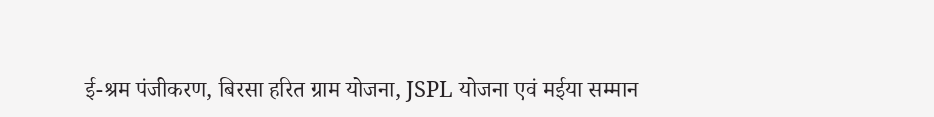ई-श्रम पंजीकरण, बिरसा हरित ग्राम योजना, JSPL योजना एवं मईया सम्मान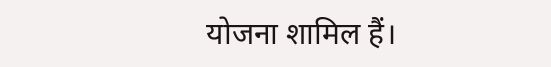योजना शामिल हैं।